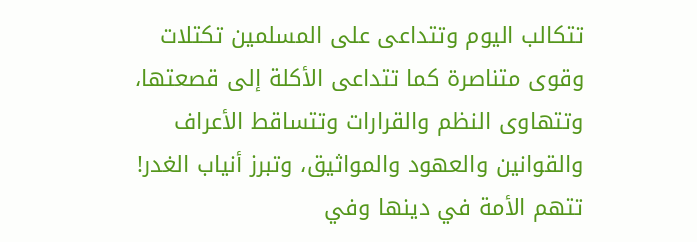تتكالب اليوم وتتداعى على المسلمين تكتلات وقوى متناصرة كما تتداعى الأكلة إلى قصعتها، وتتهاوى النظم والقرارات وتتساقط الأعراف والقوانين والعهود والمواثيق، وتبرز أنياب الغدر!
تتهم الأمة في دينها وفي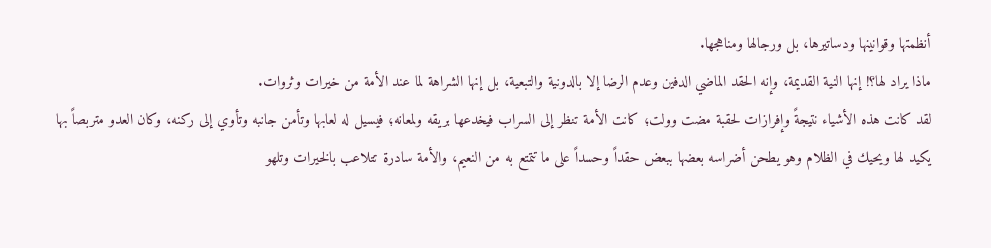أنظمتها وقوانينها ودساتيرها، بل ورجالها ومناهجها.
ماذا يراد لها؟! إنها النية القديمة، وإنه الحقد الماضي الدفين وعدم الرضا إلا بالدونية والتبعية، بل إنها الشراهة لما عند الأمة من خيرات وثروات.
لقد كانت هذه الأشياء نتيجةً وإفرازات لحقبة مضت وولت؛ كانت الأمة تنظر إلى السراب فيخدعها بريقه ولمعانه؛ فيسيل له لعابها وتأمن جانبه وتأوي إلى ركنه، وكان العدو متربصاً بها يكيد لها ويحيك في الظلام وهو يطحن أضراسه بعضها ببعض حقداً وحسداً على ما تتمتع به من النعيم، والأمة سادرة تتلاعب بالخيرات وتلهو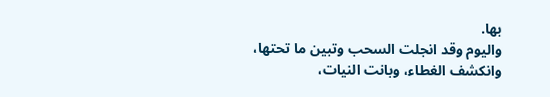بها.
واليوم وقد انجلت السحب وتبين ما تحتها، وانكشف الغطاء، وبانت النيات،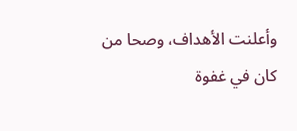وأعلنت الأهداف، وصحا من كان في غفوة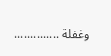وغفلة ..............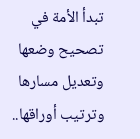تبدأ الأمة في تصحيح وضعها وتعديل مسارها وترتيب أوراقها..